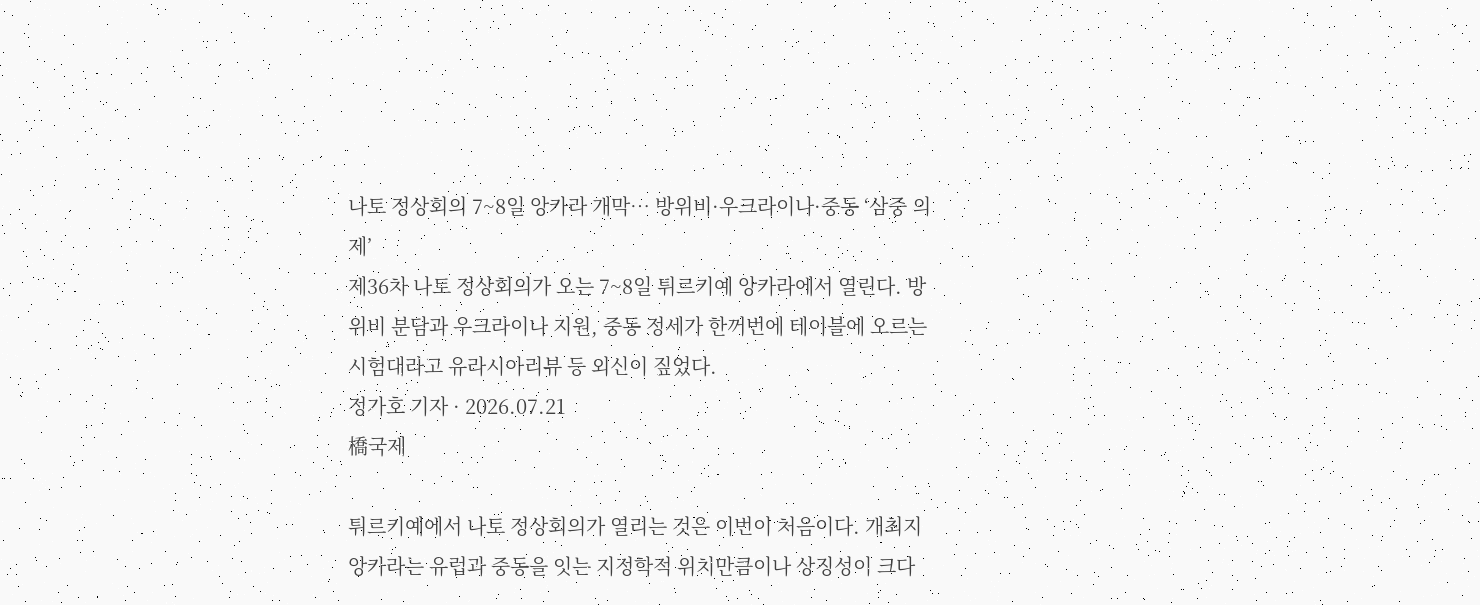나토 정상회의 7~8일 앙카라 개막… 방위비·우크라이나·중동 ‘삼중 의제’
제36차 나토 정상회의가 오는 7~8일 튀르키예 앙카라에서 열린다. 방위비 분담과 우크라이나 지원, 중동 정세가 한꺼번에 테이블에 오르는 시험대라고 유라시아리뷰 등 외신이 짚었다.
정가호 기자 · 2026.07.21
橋국제

튀르키예에서 나토 정상회의가 열리는 것은 이번이 처음이다. 개최지 앙카라는 유럽과 중동을 잇는 지정학적 위치만큼이나 상징성이 크다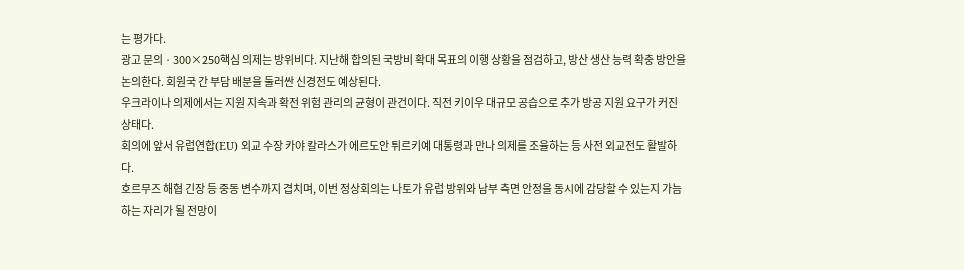는 평가다.
광고 문의 · 300×250핵심 의제는 방위비다. 지난해 합의된 국방비 확대 목표의 이행 상황을 점검하고, 방산 생산 능력 확충 방안을 논의한다. 회원국 간 부담 배분을 둘러싼 신경전도 예상된다.
우크라이나 의제에서는 지원 지속과 확전 위험 관리의 균형이 관건이다. 직전 키이우 대규모 공습으로 추가 방공 지원 요구가 커진 상태다.
회의에 앞서 유럽연합(EU) 외교 수장 카야 칼라스가 에르도안 튀르키예 대통령과 만나 의제를 조율하는 등 사전 외교전도 활발하다.
호르무즈 해협 긴장 등 중동 변수까지 겹치며, 이번 정상회의는 나토가 유럽 방위와 남부 측면 안정을 동시에 감당할 수 있는지 가늠하는 자리가 될 전망이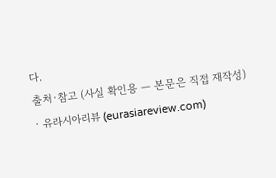다.
출처·참고 (사실 확인용 — 본문은 직접 재작성)
· 유라시아리뷰 (eurasiareview.com)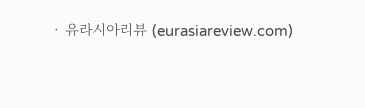· 유라시아리뷰 (eurasiareview.com)